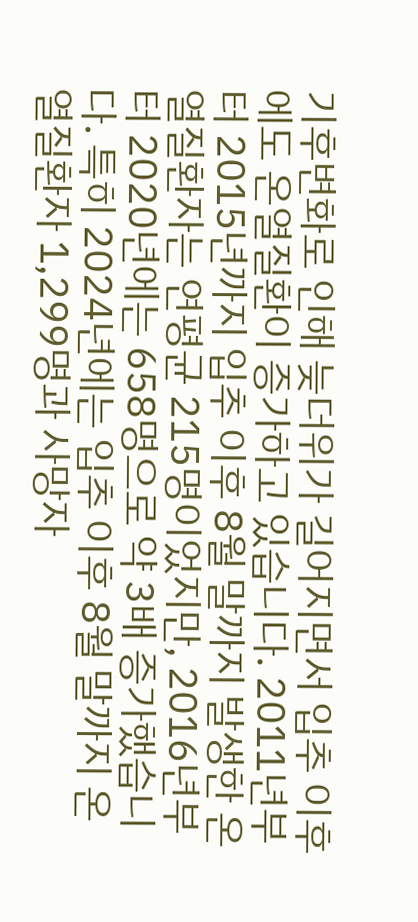기후변화로 인해 늦더위가 길어지면서 입추 이후에도 온열질환이 증가하고 있습니다. 2011년부터 2015년까지 입추 이후 8월 말까지 발생한 온열질환자는 연평균 215명이었지만, 2016년부터 2020년에는 658명으로 약 3배 증가했습니다. 특히 2024년에는 입추 이후 8월 말까지 온열질환자 1,299명과 사망자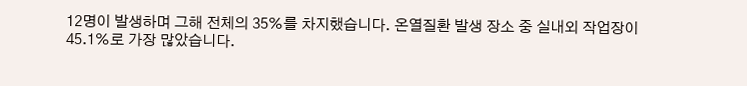12명이 발생하며 그해 전체의 35%를 차지했습니다. 온열질환 발생 장소 중 실내외 작업장이 45.1%로 가장 많았습니다.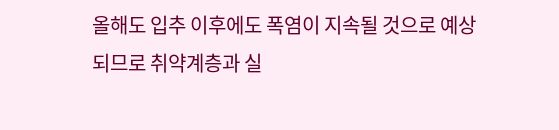올해도 입추 이후에도 폭염이 지속될 것으로 예상되므로 취약계층과 실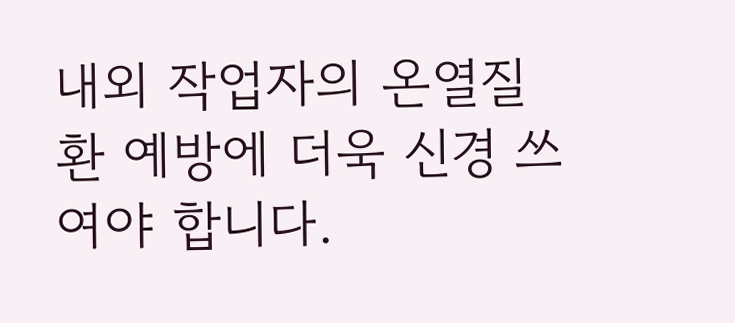내외 작업자의 온열질환 예방에 더욱 신경 쓰여야 합니다.